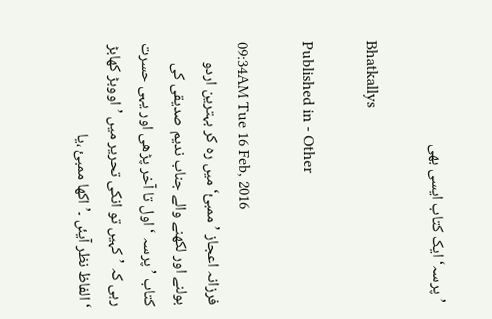’پرسہ‘ ایک کتاب ایسی بھی

Bhatkallys

Published in - Other

09:34AM Tue 16 Feb, 2016
فرزانہ اعجاز ’ممبئ‘ میں رہ کر بہترین اردو بولنے اور لکھنے والے جناب ندیم صدیقی کی کتاب ’ پرسہ ‘ اول تا آخر پڑھی اور یہی حسرت رہی کہ ’کہیں تو انکی تحریر میں ’اووبڑ کھابڑ ‘الفاظ نظر آیئں ۔’اکھا ممبئ ،یا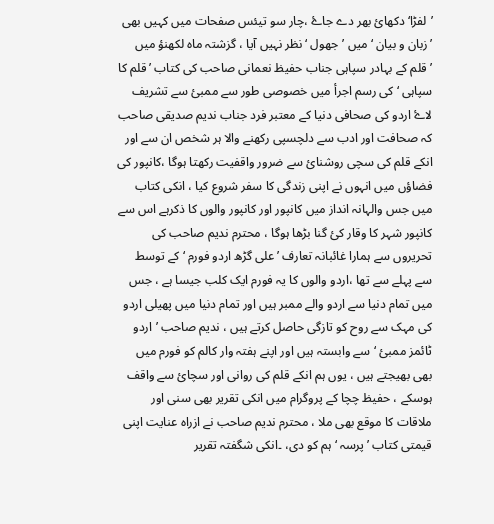’لفڑا‘دکھائ بھر دے جاۓ ،چار سو تیئس صفحات میں کہیں بھی ’زبان و بیان ‘ میں ’جھول ‘ نظر نہیں آیا ، گزشتہ ماہ لکھنؤ میں ’قلم کے بہادر سپاہی جناب حفیظ نعمانی صاحب کی کتاب ’قلم کا سپاہی ‘ کی رسم اجرأ میں خصوصی طور سے ممبئ سے تشریف لاۓ اردو کی صحافی دنیا کے معتبر فرد جناب ندیم صدیقی صاحب کہ صحافت اور ادب سے دلچسپی رکھنے والا ہر شخص ان سے اور انکے قلم کی سچی روشنائ سے ضرور واقفیت رکھتا ہوگا ،کانپور کی فضاؤں میں انہوں نے اپنی زندگی کا سفر شروع کیا ، انکی کتاب میں جس والہانہ انداز میں کانپور اور کانپور والوں کا ذکرہے اس سے کانپور شہر کا وقار کئ گنا بڑھا ہوگا ، محترم ندیم صاحب کی تحریروں سے ہمارا غائبانہ تعارف ’علی گڑھ اردو فورم ‘ کے توسط سے پہلے سے تھا ،اردو والوں کا یہ فورم ایک کلب جیسا ہے ، جس میں تمام دنیا سے اردو والے ممبر ہیں اور تمام دنیا میں پھیلی اردو کی مہک سے روح کو تازگی حاصل کرتے ہیں ، ندیم صاحب ’اردو ٹائمز ممبئ ‘سے وابستہ ہیں اور اپنے ہفتہ وار کالم کو فورم میں بھی بھیجتے ہیں ، یوں ہم انکے قلم کی روانی اور سچائ سے واقف ہوسکے ، حفیظ چچا کے پروگرام میں انکی تقریر بھی سنی اور ملاقات کا موقع بھی ملا ، محترم ندیم صاحب نے ازراہ عنایت اپنی قیمتی کتاب ’ پرسہ ‘ ہم کو دی، ۔انکی شگفتہ تقریر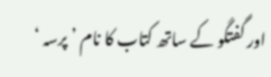اور گفتگو کے ساتھ کتاب کا نام ’ پرسہ ‘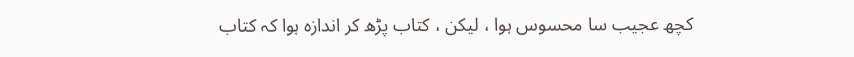کچھ عجیب سا محسوس ہوا ، لیکن ، کتاب پڑھ کر اندازہ ہوا کہ کتاب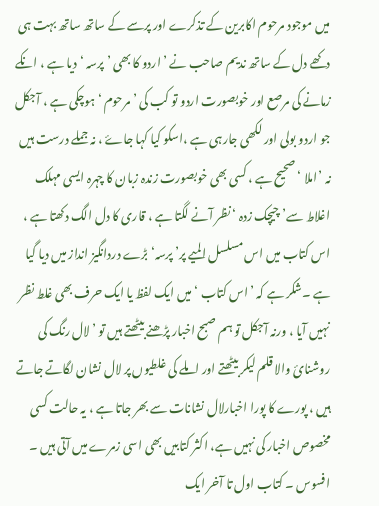میں موجود مرحوم اکابرین کے تذکرے اور پرسے کے ساتھ ساتھ بہت ہی دکھے دل کے ساتھ ندیم صاحب نے ’ اردو کا بھی ’پرسہ ‘دیا ہے ، انکے زمانے کی مرصع اور خوبصورت اردو تو کب کی ’ مرحوم ‘ ہوچکی ہے ، آجکل جو اردو بولی اور لکھی جارہی ہے ،اسکو کیا کہا جاۓ ، نہ جملے درست ہیں نہ ’املا ‘ صحیح ہے ، کسی بھی خوبصورت زندہ زبان کا چہرہ ایسی مہلک اغلاط سے’چیچک زدہ ‘نظر آنے لگتا ہے ، قاری کا دل الگ دکھتا ہے ، اس کتاب میں اس مسلسل المیے پر’ پرسہ‘ بڑے دردانگیز انداز میں دیا گیا ہے ۔شکر ہے کہ ’ اس کتاب ‘ میں ایک لفظ یا ایک حرف بھی غلط نظر نہیں آیا ، ورنہ آجکل تو ہم صبح اخبار پڑھنے بیٹھتے ہیں تو ’لال رنگ کی روشنائ والا قلم لیکر بیٹھتے اور املے کی غلطیوں پر لال نشان لگاتے جاتے ہیں ، پورے کا پورا اخبارلال نشانات سے بھر جاتا ہے ، یہ حالت کسی مخصوص اخبار کی نہیں ہے، اکثر کتابیں بھی اسی زمرے میں آتی ہیں ۔ افسوس ۔ کتاب اول تا آخر ایک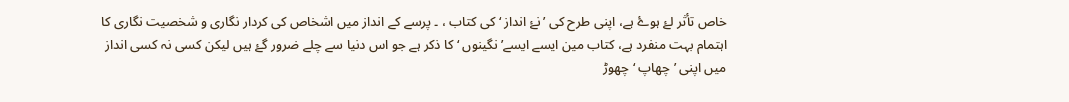خاص تأثر لۓ ہوۓ ہے، اپنی طرح کی ’نۓ انداز ‘ کی کتاب ، ۔ پرسے کے انداز میں اشخاص کی کردار نگاری و شخصیت نگاری کا اہتمام بہت منفرد ہے، کتاب مین ایسے ایسے’نگینوں ‘ کا ذکر ہے جو اس دنیا سے چلے ضرور گۓ ہیں لیکن کسی نہ کسی انداز میں اپنی ’چھاپ ‘چھوڑ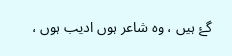گۓ ہیں ، وہ شاعر ہوں ادیب ہوں ،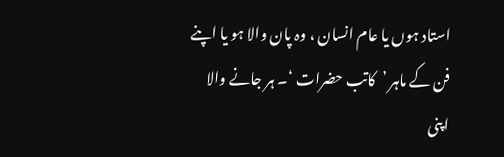استاد ہوں یا عام انسان ، وہ پان والا ہو یا اپنے فن کے ماہر ’کاتب حضرات ‘۔ ہر جانے والا اپنی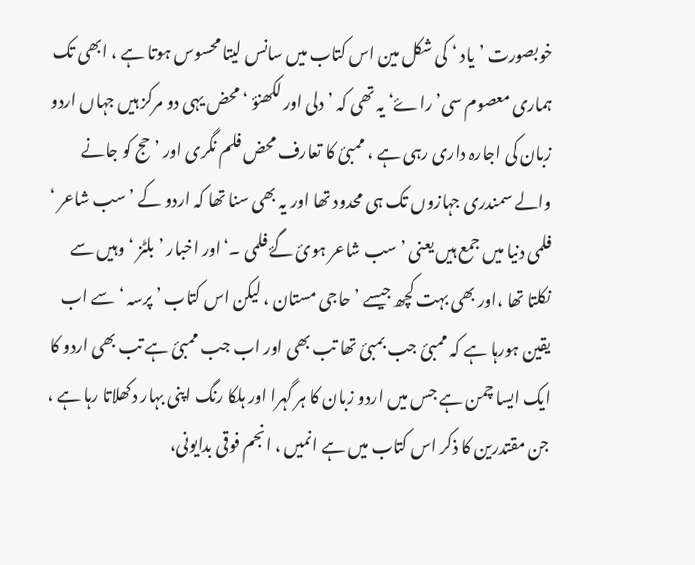خوبصورت ’یاد ‘ کی شکل مین اس کتاب میں سانس لیتا محسوس ہوتا ہے ، ابھی تک ہماری معصوم سی’ راۓ‘ یہ تھی کہ ’ دلی اور لکھنؤ ‘ محض یہی دو مرکز ہیں جہاں اردو زبان کی اجارہ داری رہی ہے ، ممبئ کا تعارف محض فلم نگری اور ’حج کو جانے والے سمندری جہازوں تک ہی محدود تھا اور یہ بھی سنا تھا کہ اردو کے ’ سب شاعر ‘ فلمی دنیا میں جمع ہیں یعنی ’ سب شاعر ہویٔ گۓ فلمی ۔‘اور اخبار ’ بلٹز ‘ وہیں سے نکلتا تھا ،اور بھی بہت کچھ جیسے ’حاجی مستان ، لیکن اس کتاب ’ پرسہ ‘ سے اب یقین ہورہا ہے کہ ممبئ جب بمبئ تھا تب بھی اور اب جب ممبئ ہے تب بھی اردو کا ایک ایسا چمن ہے جس میں اردو زبان کا ہر گہرا اور ہلکا رنگ اپنی بہار دکھلاتا رہا ہے ، جن مقتدرین کا ذکر اس کتاب میں ہے انمیں ، انجم فوقی بدایونی،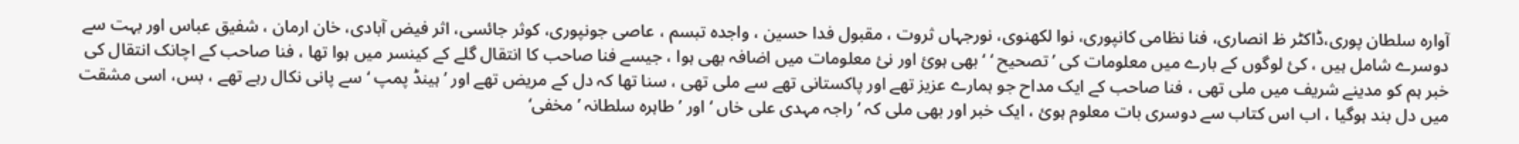آوارہ سلطان پوری،ڈاکٹر ظ انصاری، فنا نظامی کانپوری، نوا لکھنوی، نورجہاں ثروت ، مقبول فدا حسین ، واجدہ تبسم ، عاصی جونپوری، کوثر جائسی، اثر فیض آبادی، خان ارمان ، شفیق عباس اور بہت سے دوسرے شامل ہیں ، کئ لوگوں کے بارے میں معلومات کی ’تصحیح ‘ ‘ بھی ہوئ اور نئ معلومات میں اضافہ بھی ہوا ، جیسے فنا صاحب کا انتقال گلے کے کینسر میں ہوا تھا ، فنا صاحب کے اچانک انتقال کی خبر ہم کو مدینے شریف میں ملی تھی ، فنا صاحب کے ایک مداح جو ہمارے عزیز تھے اور پاکستانی تھے سے ملی تھی ، سنا تھا کہ دل کے مریض تھے اور ’ ہینڈ پمپ ‘ سے پانی نکال رہے تھے ، بس، اسی مشقت میں دل بند ہوگیا ، اب اس کتاب سے دوسری بات معلوم ہوئ ، ایک خبر اور بھی ملی کہ ’ راجہ مہدی علی خاں ‘ اور ’ طاہرہ سلطانہ ’مخفی‘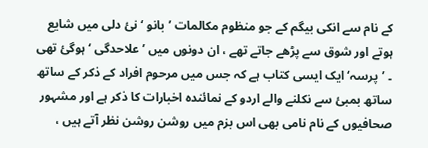کے نام سے انکی بیگم کے جو منظوم مکالمات ’بانو ‘ نئ دلی میں شایع ہوتے اور شوق سے پڑھے جاتے تھے ، ان دونوں میں ’ علاحدگی ‘ ہوگئ تھی ۔ ’پرسہ‘ ایک ایسی کتاب ہے کہ جس میں مرحوم افراد کے ذکر کے ساتھ ساتھ بمبئ سے نکلنے والے اردو کے نمائندہ اخبارات کا ذکر ہے اور مشہور صحافیوں کے نام نامی بھی اس بزم میں روشن روشن نظر آتے ہیں ،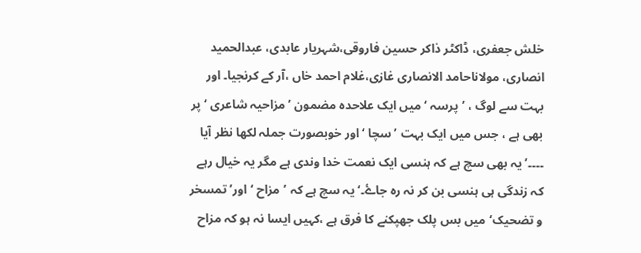خلش جعفری، ڈاکٹر ذاکر حسین فاروقی،شہریار عابدی، عبدالحمید انصاری، مولاناحامد الانصاری غازی،غلام احمد خاں ،آر کے کرنجیا۔ اور بہت سے لوگ ، ’پرسہ ‘ میں ایک علاحدہ مضمون ’ مزاحیہ شاعری ‘ پر بھی ہے ، جس میں ایک بہت ’سچا ‘ اور خوبصورت جملہ لکھا نظر آیا ۔۔۔۔’یہ بھی سچ ہے کہ ہنسی ایک نعمت خدا وندی ہے مگر یہ خیال رہے کہ زندگی ہی ہنسی بن کر نہ رہ جاۓ۔‘یہ سچ ہے کہ ’مزاح ‘ اور’ تمسخر و تضحیک‘میں بس پلک جھپکنے کا فرق ہے ،کہیں ایسا نہ ہو کہ مزاح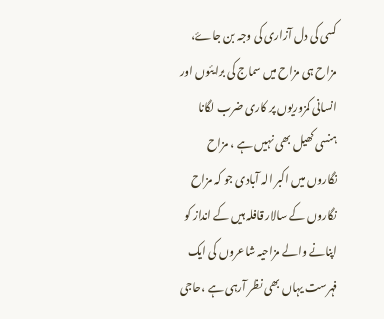کسی کی دل آزاری کی وجہ بن جاۓ، مزاح ہی مزاح میں سماج کی برایئوں اور انسانی کمزوریوں پر کاری ضرب لگانا ہنسی کھیل بھی نہیں ہے ، مزاح نگاروں میں اکبر الہ آبادی جو کہ مزاح نگاروں کے سالار قافلہ ہیں کے انداز کو اپنانے والے مزاحیہ شاعروں کی ایک فہرست یہاں بھی نظر آرہی ہے ،حاجی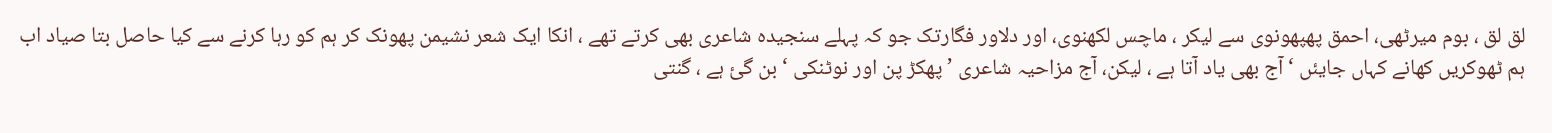لق لق ، بوم میرٹھی، احمق پھپھونوی سے لیکر ، ماچس لکھنوی، اور دلاور فگارتک جو کہ پہلے سنجیدہ شاعری بھی کرتے تھے ، انکا ایک شعر نشیمن پھونک کر ہم کو رہا کرنے سے کیا حاصل بتا صیاد اب ہم ٹھوکریں کھانے کہاں جایئں ‘ آج بھی یاد آتا ہے ، لیکن، آج مزاحیہ شاعری ’پھکڑ پن اور نوٹنکی ‘ بن گئ ہے ، گنتی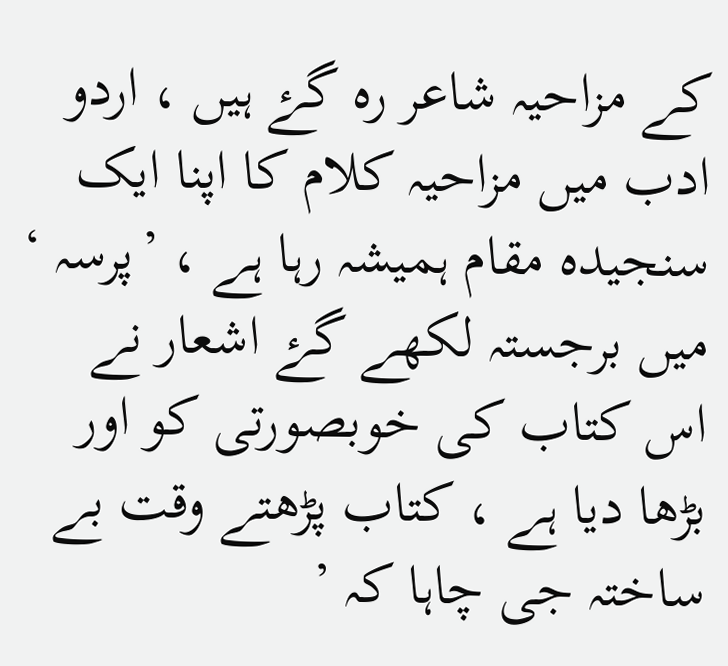کے مزاحیہ شاعر رہ گۓ ہیں ، اردو ادب میں مزاحیہ کلام کا اپنا ایک سنجیدہ مقام ہمیشہ رہا ہے ، ’پرسہ ‘ میں برجستہ لکھے گۓ اشعار نے اس کتاب کی خوبصورتی کو اور بڑھا دیا ہے ، کتاب پڑھتے وقت بے ساختہ جی چاہا کہ ’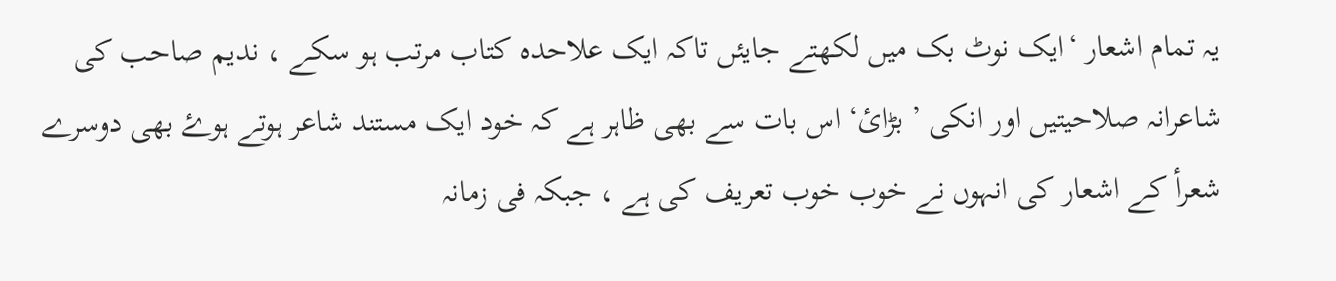یہ تمام اشعار ‘ایک نوٹ بک میں لکھتے جایئں تاکہ ایک علاحدہ کتاب مرتب ہو سکے ، ندیم صاحب کی شاعرانہ صلاحیتیں اور انکی ’ بڑائ‘ اس بات سے بھی ظاہر ہے کہ خود ایک مستند شاعر ہوتے ہوۓ بھی دوسرے شعرأ کے اشعار کی انہوں نے خوب خوب تعریف کی ہے ، جبکہ فی زمانہ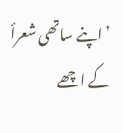’اپنے ساتھی شعرأ کے اچھے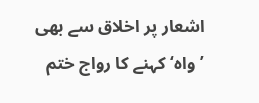اشعار پر اخلاق سے بھی ’واہ‘ کہنے کا رواج ختم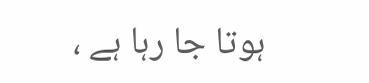ہوتا جا رہا ہے ،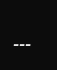۔۔۔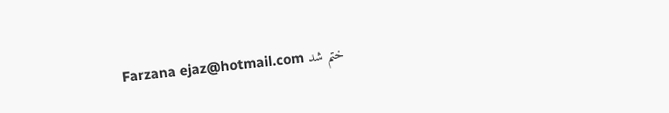ختم شد Farzana ejaz@hotmail.com